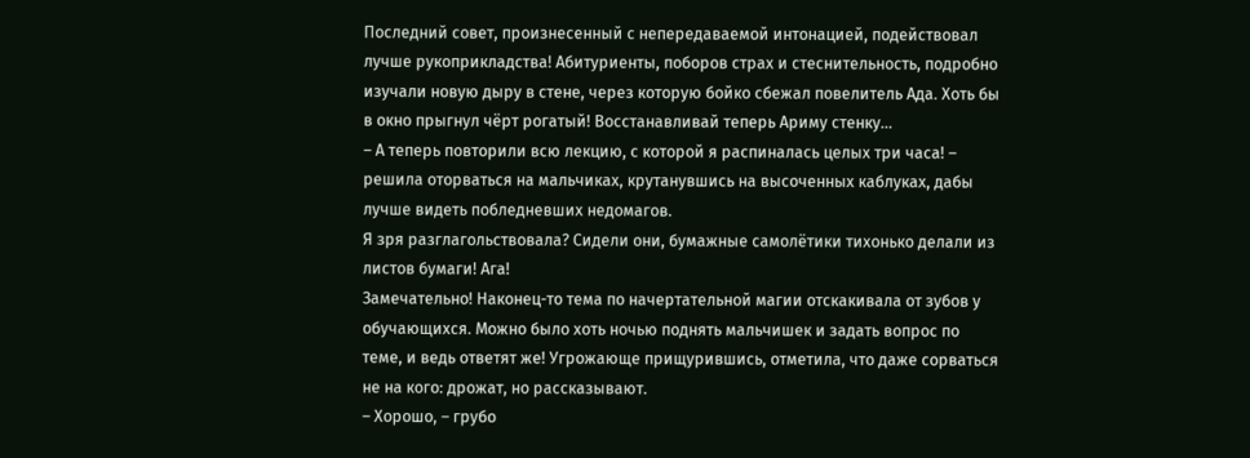Последний совет, произнесенный с непередаваемой интонацией, подействовал лучше рукоприкладства! Абитуриенты, поборов страх и стеснительность, подробно изучали новую дыру в стене, через которую бойко сбежал повелитель Ада. Хоть бы в окно прыгнул чёрт рогатый! Восстанавливай теперь Ариму стенку…
– А теперь повторили всю лекцию, с которой я распиналась целых три часа! – решила оторваться на мальчиках, крутанувшись на высоченных каблуках, дабы лучше видеть побледневших недомагов.
Я зря разглагольствовала? Сидели они, бумажные самолётики тихонько делали из листов бумаги! Ага!
Замечательно! Наконец-то тема по начертательной магии отскакивала от зубов у обучающихся. Можно было хоть ночью поднять мальчишек и задать вопрос по теме, и ведь ответят же! Угрожающе прищурившись, отметила, что даже сорваться не на кого: дрожат, но рассказывают.
– Хорошо, – грубо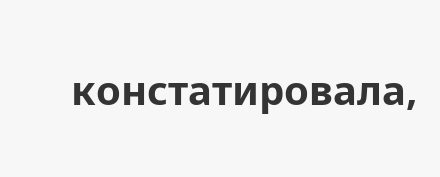констатировала,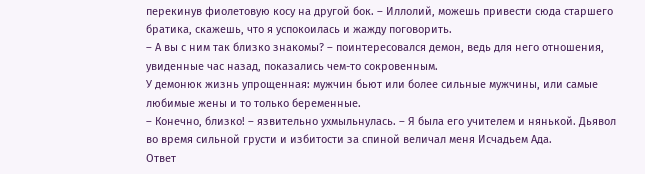перекинув фиолетовую косу на другой бок. – Иллолий, можешь привести сюда старшего братика, скажешь, что я успокоилась и жажду поговорить.
– А вы с ним так близко знакомы? – поинтересовался демон, ведь для него отношения, увиденные час назад, показались чем-то сокровенным.
У демонюк жизнь упрощенная: мужчин бьют или более сильные мужчины, или самые любимые жены и то только беременные.
– Конечно, близко! – язвительно ухмыльнулась. – Я была его учителем и нянькой. Дьявол во время сильной грусти и избитости за спиной величал меня Исчадьем Ада.
Ответ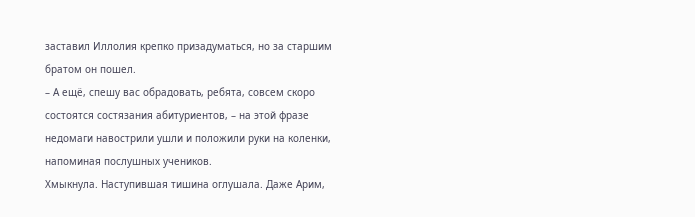заставил Иллолия крепко призадуматься, но за старшим братом он пошел.
– А ещё, спешу вас обрадовать, ребята, совсем скоро состоятся состязания абитуриентов, – на этой фразе недомаги навострили ушли и положили руки на коленки, напоминая послушных учеников.
Хмыкнула. Наступившая тишина оглушала. Даже Арим,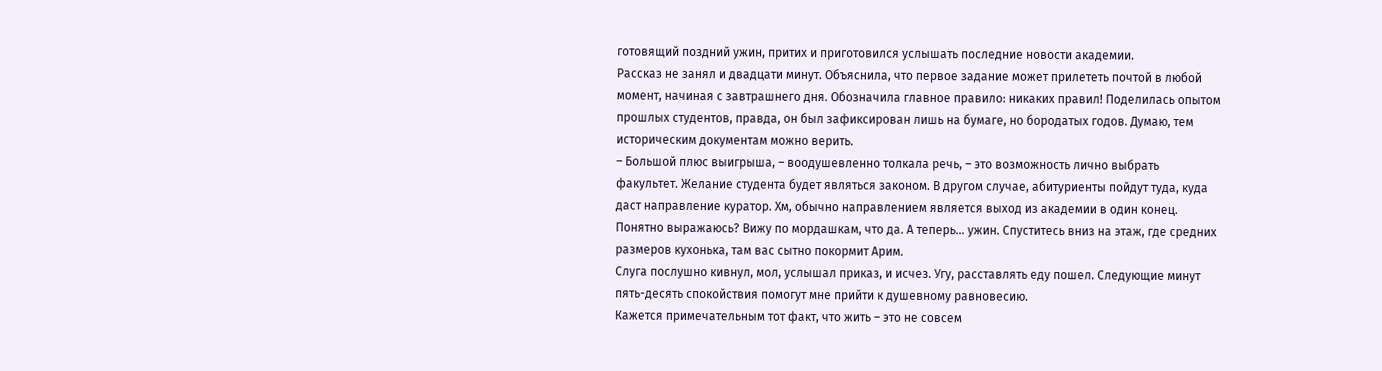готовящий поздний ужин, притих и приготовился услышать последние новости академии.
Рассказ не занял и двадцати минут. Объяснила, что первое задание может прилететь почтой в любой момент, начиная с завтрашнего дня. Обозначила главное правило: никаких правил! Поделилась опытом прошлых студентов, правда, он был зафиксирован лишь на бумаге, но бородатых годов. Думаю, тем историческим документам можно верить.
– Большой плюс выигрыша, – воодушевленно толкала речь, – это возможность лично выбрать факультет. Желание студента будет являться законом. В другом случае, абитуриенты пойдут туда, куда даст направление куратор. Хм, обычно направлением является выход из академии в один конец. Понятно выражаюсь? Вижу по мордашкам, что да. А теперь… ужин. Спуститесь вниз на этаж, где средних размеров кухонька, там вас сытно покормит Арим.
Слуга послушно кивнул, мол, услышал приказ, и исчез. Угу, расставлять еду пошел. Следующие минут пять-десять спокойствия помогут мне прийти к душевному равновесию.
Кажется примечательным тот факт, что жить – это не совсем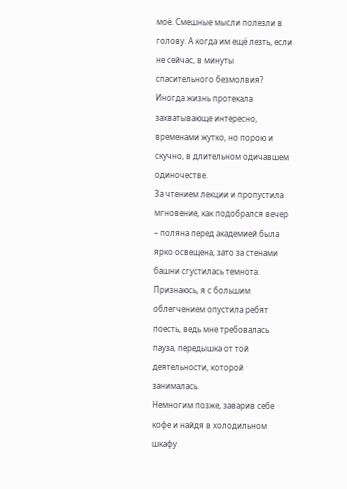моё. Смешные мысли полезли в голову. А когда им ещё лезть, если не сейчас, в минуты спасительного безмолвия? Иногда жизнь протекала захватывающе интересно, временами жутко, но порою и скучно, в длительном одичавшем одиночестве.
За чтением лекции и пропустила мгновение, как подобрался вечер – поляна перед академией была ярко освещена, зато за стенами башни сгустилась темнота. Признаюсь, я с большим облегчением опустила ребят поесть, ведь мне требовалась пауза, передышка от той деятельности, которой занималась.
Немногим позже, заварив себе кофе и найдя в холодильном шкафу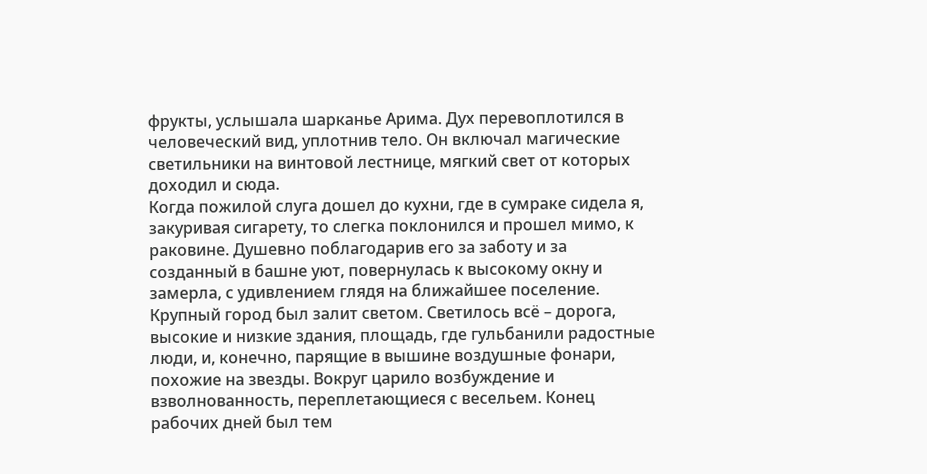фрукты, услышала шарканье Арима. Дух перевоплотился в человеческий вид, уплотнив тело. Он включал магические светильники на винтовой лестнице, мягкий свет от которых доходил и сюда.
Когда пожилой слуга дошел до кухни, где в сумраке сидела я, закуривая сигарету, то слегка поклонился и прошел мимо, к раковине. Душевно поблагодарив его за заботу и за созданный в башне уют, повернулась к высокому окну и замерла, с удивлением глядя на ближайшее поселение.
Крупный город был залит светом. Светилось всё – дорога, высокие и низкие здания, площадь, где гульбанили радостные люди, и, конечно, парящие в вышине воздушные фонари, похожие на звезды. Вокруг царило возбуждение и взволнованность, переплетающиеся с весельем. Конец рабочих дней был тем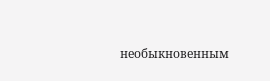необыкновенным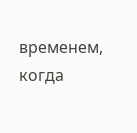временем, когда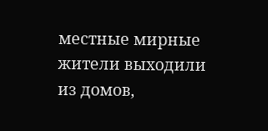местные мирные жители выходили из домов,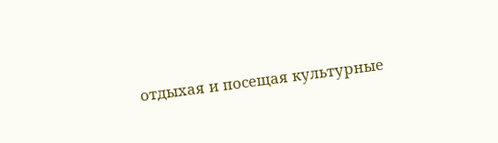отдыхая и посещая культурные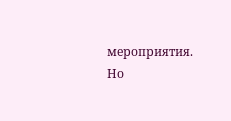мероприятия. Но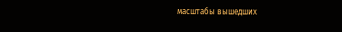масштабы вышедших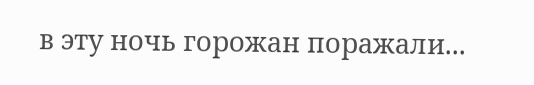в эту ночь горожан поражали...